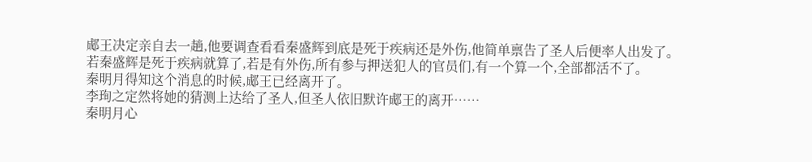郕王决定亲自去一趟,他要调查看看秦盛辉到底是死于疾病还是外伤,他简单禀告了圣人后便率人出发了。
若秦盛辉是死于疾病就算了,若是有外伤,所有参与押送犯人的官员们,有一个算一个,全部都活不了。
秦明月得知这个消息的时候,郕王已经离开了。
李珣之定然将她的猜测上达给了圣人,但圣人依旧默许郕王的离开……
秦明月心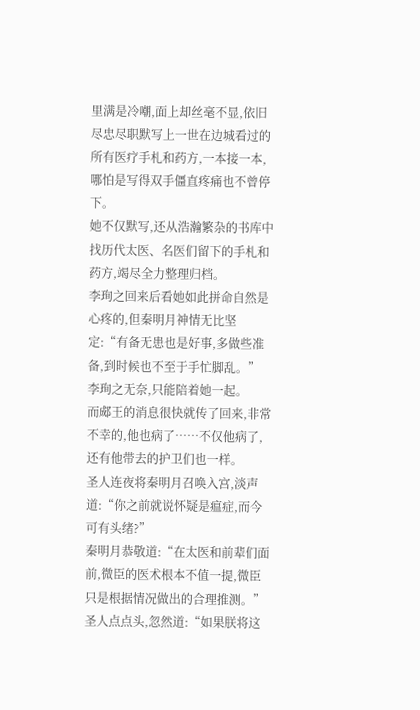里满是冷嘲,面上却丝毫不显,依旧尽忠尽职默写上一世在边城看过的所有医疗手札和药方,一本接一本,哪怕是写得双手僵直疼痛也不曾停下。
她不仅默写,还从浩瀚繁杂的书库中找历代太医、名医们留下的手札和药方,竭尽全力整理归档。
李珣之回来后看她如此拼命自然是心疼的,但秦明月神情无比坚定:“有备无患也是好事,多做些准备,到时候也不至于手忙脚乱。”
李珣之无奈,只能陪着她一起。
而郕王的消息很快就传了回来,非常不幸的,他也病了……不仅他病了,还有他带去的护卫们也一样。
圣人连夜将秦明月召唤入宫,淡声道:“你之前就说怀疑是瘟症,而今可有头绪?”
秦明月恭敬道:“在太医和前辈们面前,微臣的医术根本不值一提,微臣只是根据情况做出的合理推测。”
圣人点点头,忽然道:“如果朕将这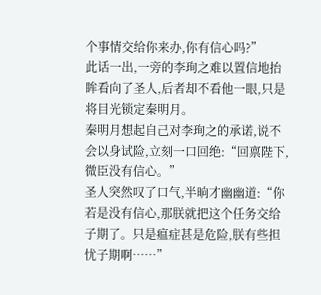个事情交给你来办,你有信心吗?”
此话一出,一旁的李珣之难以置信地抬眸看向了圣人,后者却不看他一眼,只是将目光锁定秦明月。
秦明月想起自己对李珣之的承诺,说不会以身试险,立刻一口回绝:“回禀陛下,微臣没有信心。”
圣人突然叹了口气,半晌才幽幽道:“你若是没有信心,那朕就把这个任务交给子期了。只是瘟症甚是危险,朕有些担忧子期啊……”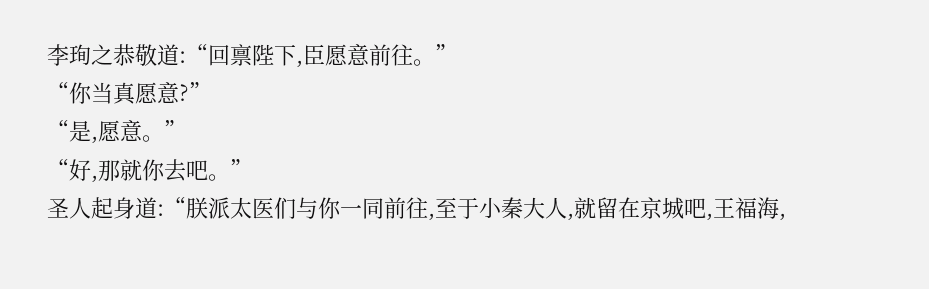李珣之恭敬道:“回禀陛下,臣愿意前往。”
“你当真愿意?”
“是,愿意。”
“好,那就你去吧。”
圣人起身道:“朕派太医们与你一同前往,至于小秦大人,就留在京城吧,王福海,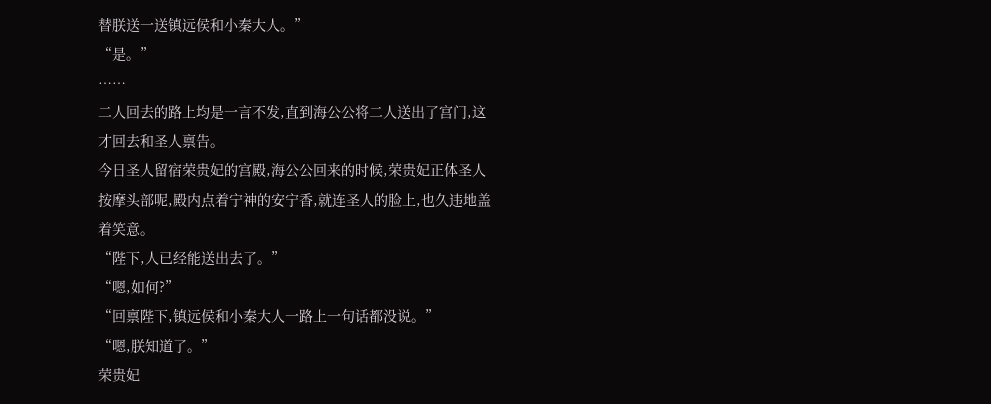替朕送一送镇远侯和小秦大人。”
“是。”
……
二人回去的路上均是一言不发,直到海公公将二人送出了宫门,这才回去和圣人禀告。
今日圣人留宿荣贵妃的宫殿,海公公回来的时候,荣贵妃正体圣人按摩头部呢,殿内点着宁神的安宁香,就连圣人的脸上,也久违地盖着笑意。
“陛下,人已经能送出去了。”
“嗯,如何?”
“回禀陛下,镇远侯和小秦大人一路上一句话都没说。”
“嗯,朕知道了。”
荣贵妃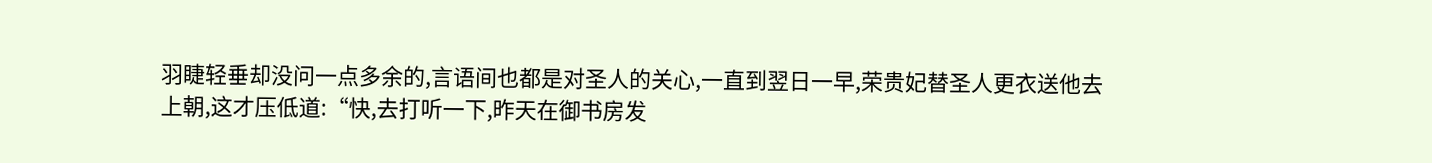羽睫轻垂却没问一点多余的,言语间也都是对圣人的关心,一直到翌日一早,荣贵妃替圣人更衣送他去上朝,这才压低道:“快,去打听一下,昨天在御书房发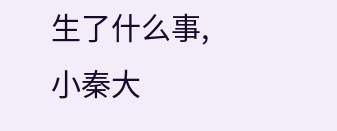生了什么事,小秦大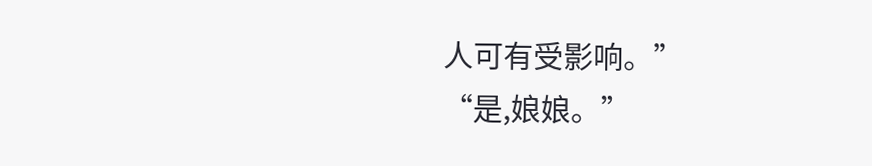人可有受影响。”
“是,娘娘。”